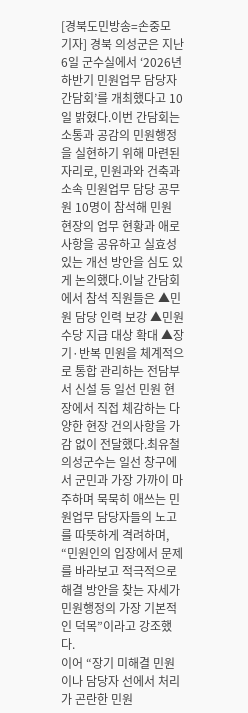[경북도민방송=손중모 기자] 경북 의성군은 지난 6일 군수실에서 ‘2026년 하반기 민원업무 담당자 간담회’를 개최했다고 10일 밝혔다.이번 간담회는 소통과 공감의 민원행정을 실현하기 위해 마련된 자리로, 민원과와 건축과 소속 민원업무 담당 공무원 10명이 참석해 민원 현장의 업무 현황과 애로사항을 공유하고 실효성 있는 개선 방안을 심도 있게 논의했다.이날 간담회에서 참석 직원들은 ▲민원 담당 인력 보강 ▲민원수당 지급 대상 확대 ▲장기·반복 민원을 체계적으로 통합 관리하는 전담부서 신설 등 일선 민원 현장에서 직접 체감하는 다양한 현장 건의사항을 가감 없이 전달했다.최유철 의성군수는 일선 창구에서 군민과 가장 가까이 마주하며 묵묵히 애쓰는 민원업무 담당자들의 노고를 따뜻하게 격려하며, “민원인의 입장에서 문제를 바라보고 적극적으로 해결 방안을 찾는 자세가 민원행정의 가장 기본적인 덕목”이라고 강조했다.
이어 “장기 미해결 민원이나 담당자 선에서 처리가 곤란한 민원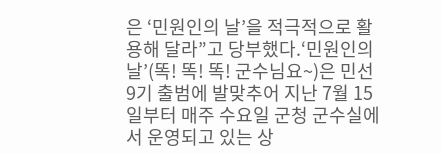은 ‘민원인의 날’을 적극적으로 활용해 달라”고 당부했다.‘민원인의 날’(똑! 똑! 똑! 군수님요~)은 민선 9기 출범에 발맞추어 지난 7월 15일부터 매주 수요일 군청 군수실에서 운영되고 있는 상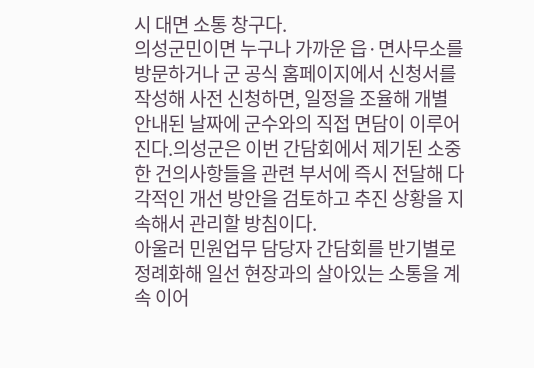시 대면 소통 창구다.
의성군민이면 누구나 가까운 읍·면사무소를 방문하거나 군 공식 홈페이지에서 신청서를 작성해 사전 신청하면, 일정을 조율해 개별 안내된 날짜에 군수와의 직접 면담이 이루어진다.의성군은 이번 간담회에서 제기된 소중한 건의사항들을 관련 부서에 즉시 전달해 다각적인 개선 방안을 검토하고 추진 상황을 지속해서 관리할 방침이다.
아울러 민원업무 담당자 간담회를 반기별로 정례화해 일선 현장과의 살아있는 소통을 계속 이어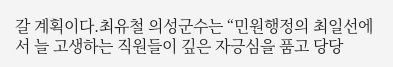갈 계획이다.최유철 의성군수는 “민원행정의 최일선에서 늘 고생하는 직원들이 깊은 자긍심을 품고 당당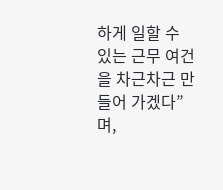하게 일할 수 있는 근무 여건을 차근차근 만들어 가겠다”며,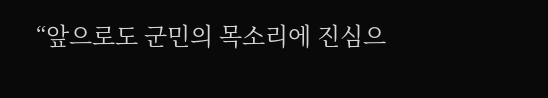“앞으로도 군민의 목소리에 진심으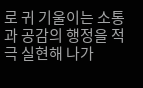로 귀 기울이는 소통과 공감의 행정을 적극 실현해 나가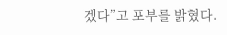겠다”고 포부를 밝혔다.